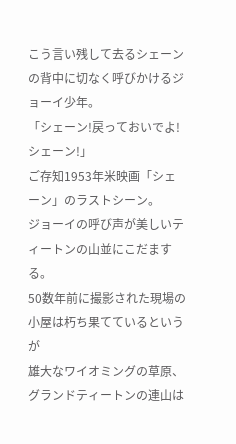こう言い残して去るシェーンの背中に切なく呼びかけるジョーイ少年。
「シェーン!戻っておいでよ!シェーン!」
ご存知1953年米映画「シェーン」のラストシーン。
ジョーイの呼び声が美しいティートンの山並にこだまする。
50数年前に撮影された現場の小屋は朽ち果てているというが
雄大なワイオミングの草原、グランドティートンの連山は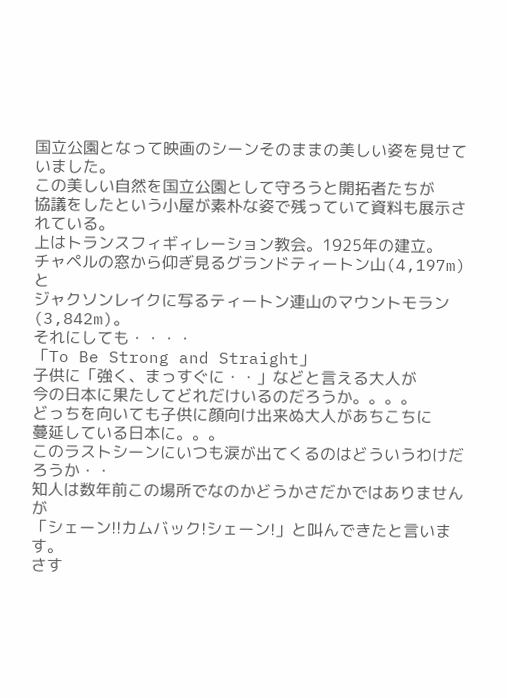国立公園となって映画のシーンそのままの美しい姿を見せていました。
この美しい自然を国立公園として守ろうと開拓者たちが
協議をしたという小屋が素朴な姿で残っていて資料も展示されている。
上はトランスフィギィレーション教会。1925年の建立。
チャペルの窓から仰ぎ見るグランドティートン山(4,197m)と
ジャクソンレイクに写るティートン連山のマウントモラン(3,842m)。
それにしても・・・・
「To Be Strong and Straight」
子供に「強く、まっすぐに・・」などと言える大人が
今の日本に果たしてどれだけいるのだろうか。。。。
どっちを向いても子供に顔向け出来ぬ大人があちこちに
蔓延している日本に。。。
このラストシーンにいつも涙が出てくるのはどういうわけだろうか・・
知人は数年前この場所でなのかどうかさだかではありませんが
「シェーン!!カムバック!シェーン!」と叫んできたと言います。
さす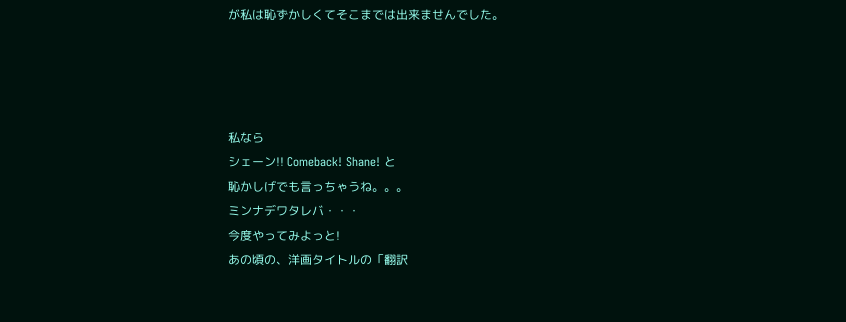が私は恥ずかしくてそこまでは出来ませんでした。




私なら
シェーン!! Comeback! Shane! と
恥かしげでも言っちゃうね。。。
ミンナデワタレバ・・・
今度やってみよっと!
あの頃の、洋画タイトルの「翻訳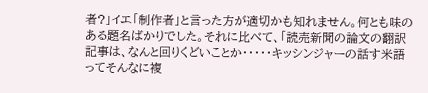者?」イエ「制作者」と言った方が適切かも知れません。何とも味のある題名ばかりでした。それに比べて、「読売新聞の論文の翻訳記事は、なんと回りくどいことか・・・・・キッシンジャーの話す米語ってそんなに複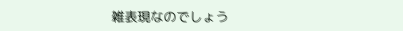雑表現なのでしょう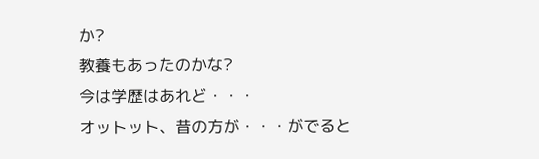か?
教養もあったのかな?
今は学歴はあれど・・・
オットット、昔の方が・・・がでると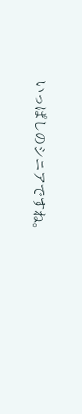いっぱしのシニアですね。